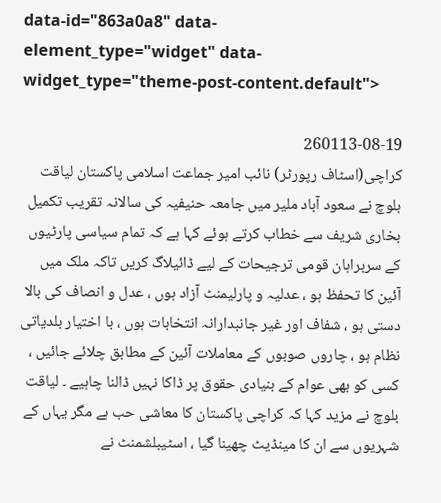data-id="863a0a8" data-element_type="widget" data-widget_type="theme-post-content.default">

260113-08-19
کراچی(اسٹاف رپورٹر) نائب امیر جماعت اسلامی پاکستان لیاقت بلوچ نے سعود آباد ملیر میں جامعہ حنیفیہ کی سالانہ تقریب تکمیل بخاری شریف سے خطاب کرتے ہوئے کہا ہے کہ تمام سیاسی پارٹیوں کے سربراہان قومی ترجیحات کے لیے ڈائیلاگ کریں تاکہ ملک میں آئین کا تحفظ ہو ، عدلیہ و پارلیمنٹ آزاد ہوں ، عدل و انصاف کی بالا دستی ہو ، شفاف اور غیر جانبدارانہ انتخابات ہوں ، با اختیار بلدیاتی نظام ہو ، چاروں صوبوں کے معاملات آئین کے مطابق چلائے جائیں ، کسی کو بھی عوام کے بنیادی حقوق پر ڈاکا نہیں ڈالنا چاہیے ۔ لیاقت بلوچ نے مزید کہا کہ کراچی پاکستان کا معاشی حب ہے مگر یہاں کے شہریوں سے ان کا مینڈیٹ چھینا گیا ، اسٹیبلشمنٹ نے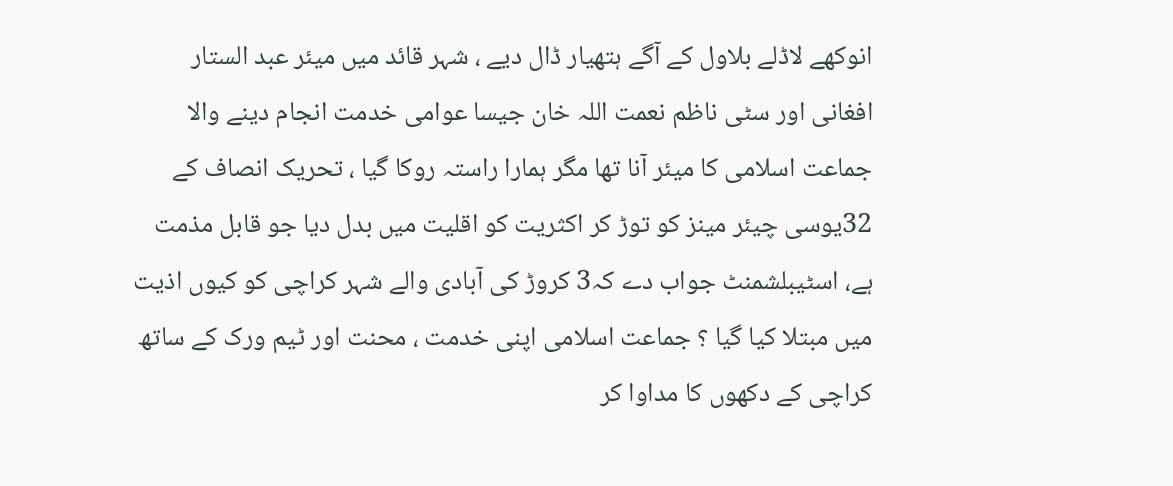انوکھے لاڈلے بلاول کے آگے ہتھیار ڈال دیے ، شہر قائد میں میئر عبد الستار افغانی اور سٹی ناظم نعمت اللہ خان جیسا عوامی خدمت انجام دینے والا جماعت اسلامی کا میئر آنا تھا مگر ہمارا راستہ روکا گیا ، تحریک انصاف کے 32یوسی چیئر مینز کو توڑ کر اکثریت کو اقلیت میں بدل دیا جو قابل مذمت ہے، اسٹیبلشمنٹ جواب دے کہ3 کروڑ کی آبادی والے شہر کراچی کو کیوں اذیت میں مبتلا کیا گیا ؟ جماعت اسلامی اپنی خدمت ، محنت اور ٹیم ورک کے ساتھ کراچی کے دکھوں کا مداوا کر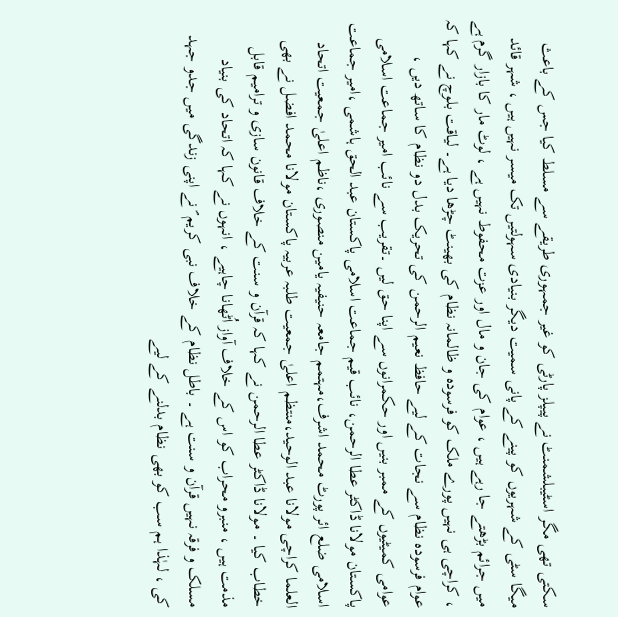سکتی تھی مگر اسٹیبلشمنٹ نے پیپلز پارٹی کو غیر جمہوری طریقے سے مسلط کیا جس کے باعث میگا سٹی کے شہریوں کو پینے کے پانی سمیت دیگر بنیادی سہولتیں تک میسر نہیں ہیں ، شہر قائد میں جرائم بڑھتے جا رہے ہیں ، عوام کی جان و مال اور عزت محفوط نہیں ہے ، لوٹ مار کا بازار گرم ہے ، کراچی ہی نہیں پورے ملک کو فرسودہ و ظالمانہ نظام کی بھینٹ چڑھا دیا ہے۔ لیاقت بلوچ نے کہا کہ عوام فرسودہ نظام سے نجات کے لیے حافظ نعیم الرحمن کی تحریک بدل دو نظام کا ساتھ دیں ، عوامی کمیٹیوں کے ممبر بنیں اور حکمرانوں سے اپنا حق لیں ۔تقریب سے نائب امیر جماعت اسلامی پاکستان مولانا ڈاکٹر عطا الرحمن، نائب قیم جماعت اسلامی پاکستان عبد الحق ہاشمی ،امیر جماعت اسلامی ضلع ائر پورٹ محمد اشرف،مہتمم جامعہ حنیفیہ یامین منصوری ،ناظم اعلیٰ جمعیت اتحاد العلما کراچی مولانا عبد الوحید،منتظم اعلیٰ جمعیت طلبہ عربیہ پاکستان مولانا محمد افضل نے بھی خطاب کیا ۔ مولانا ڈاکٹر عطا الرحمن نے کہا کہ قرآن و سنت کے خلاف قانون سازی و ترامیم قابل مذمت ہیں ، منبرو محراب کو اس کے خلاف آواز اُٹھانا چاہیے ، انہوں نے کہا کہ اتحاد کی بنیاد مسلک و فرقہ نہیں قرآن و سنت ہے ۔ باطل نظام کے خلاف نبی کریم ؐ نے اپنی زندگی میں جدو جہد کی ، لہٰذا ہم سب کو بھی نظام بدلنے کے لیے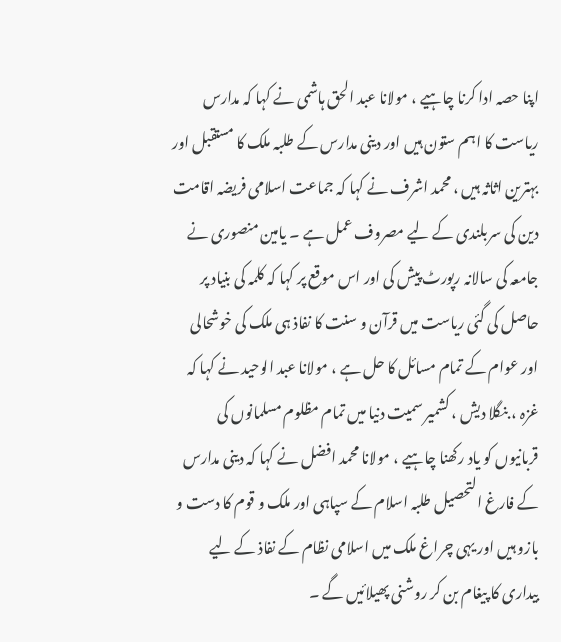اپنا حصہ ادا کرنا چاہیے ، مولانا عبد الحق ہاشمی نے کہا کہ مدارس ریاست کا اہم ستون ہیں اور دینی مدارس کے طلبہ ملک کا مستقبل اور بہترین اثاثہ ہیں ، محمد اشرف نے کہا کہ جماعت اسلامی فریضہ اقامت دین کی سربلندی کے لیے مصروف عمل ہے ۔ یامین منصوری نے جامعہ کی سالانہ رپورٹ پیش کی اور اس موقع پر کہا کہ کلمہ کی بنیاد پر حاصل کی گئی ریاست میں قرآن و سنت کا نفاذ ہی ملک کی خوشحالی اور عوام کے تمام مسائل کا حل ہے ، مولانا عبد الوحید نے کہا کہ غزہ ، بنگلا دیش ، کشمیر سمیت دنیا میں تمام مظلوم مسلمانوں کی قربانیوں کو یاد رکھنا چاہیے ، مولانا محمد افضل نے کہا کہ دینی مدارس کے فارغ التحصیل طلبہ اسلام کے سپاہی اور ملک و قوم کا دست و بازو ہیں اور یہی چراغ ملک میں اسلامی نظام کے نفاذ کے لیے بیداری کا پیغام بن کر روشنی پھیلائیں گے ۔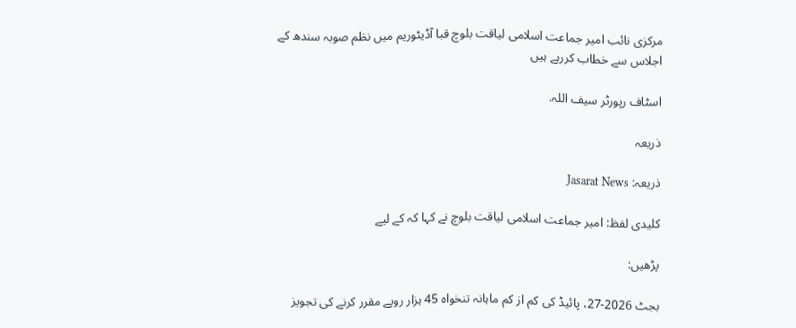مرکزی نائب امیر جماعت اسلامی لیاقت بلوچ قبا آڈیٹوریم میں نظم صوبہ سندھ کے اجلاس سے خطاب کررہے ہیں

اسٹاف رپورٹر سیف اللہ.

ذریعہ

ذریعہ: Jasarat News

کلیدی لفظ: امیر جماعت اسلامی لیاقت بلوچ نے کہا کہ کے لیے

پڑھیں:

بجٹ 2026-27، پائیڈ کی کم از کم ماہانہ تنخواہ 45 ہزار روپے مقرر کرنے کی تجویز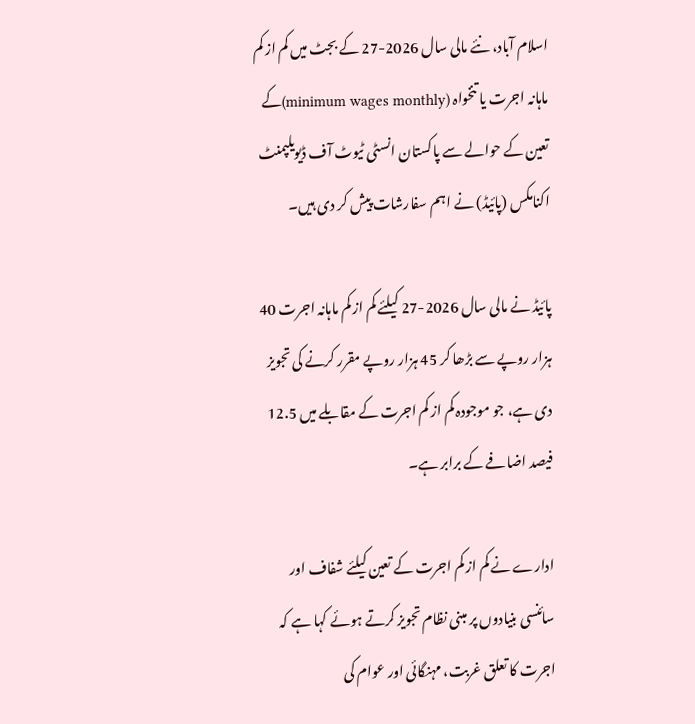اسلام آباد، نئے مالی سال 2026-27 کے بجٹ میں کم از کم ماہانہ اجرت یا تنخواہ (minimum wages monthly)کے تعین کے حوالے سے پاکستان انسٹی ٹیوٹ آف ڈیویلپمنٹ اکنامکس (پائیڈ) نے اہم سفارشات پیش کر دی ہیں۔

پائیڈ نے مالی سال 2026-27 کیلئے کم از کم ماہانہ اجرت 40 ہزار روپے سے بڑھا کر 45 ہزار روپے مقرر کرنے کی تجویز دی ہے، جو موجودہ کم از کم اجرت کے مقابلے میں 12.5 فیصد اضافے کے برابر ہے۔

ادارے نے کم از کم اجرت کے تعین کیلئے شفاف اور سائنسی بنیادوں پر مبنی نظام تجویز کرتے ہوئے کہا ہے کہ اجرت کا تعلق غربت، مہنگائی اور عوام کی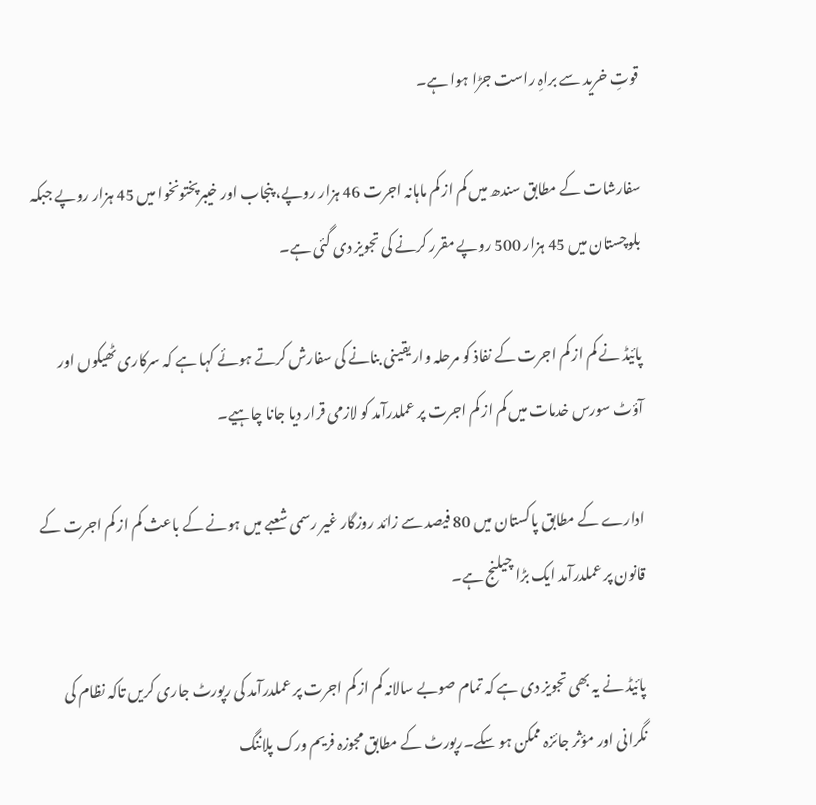قوتِ خرید سے براہِ راست جڑا ہوا ہے۔

سفارشات کے مطابق سندھ میں کم از کم ماہانہ اجرت 46 ہزار روپے، پنجاب اور خیبرپختونخوا میں 45 ہزار روپے جبکہ بلوچستان میں 45 ہزار 500 روپے مقرر کرنے کی تجویز دی گئی ہے۔

پائیڈ نے کم از کم اجرت کے نفاذ کو مرحلہ وار یقینی بنانے کی سفارش کرتے ہوئے کہا ہے کہ سرکاری ٹھیکوں اور آؤٹ سورس خدمات میں کم از کم اجرت پر عملدرآمد کو لازمی قرار دیا جانا چاہیے۔

ادارے کے مطابق پاکستان میں 80 فیصد سے زائد روزگار غیر رسمی شعبے میں ہونے کے باعث کم از کم اجرت کے قانون پر عملدرآمد ایک بڑا چیلنج ہے۔

پائیڈ نے یہ بھی تجویز دی ہے کہ تمام صوبے سالانہ کم از کم اجرت پر عملدرآمد کی رپورٹ جاری کریں تاکہ نظام کی نگرانی اور مؤثر جائزہ ممکن ہو سکے۔رپورٹ کے مطابق مجوزہ فریم ورک پلاننگ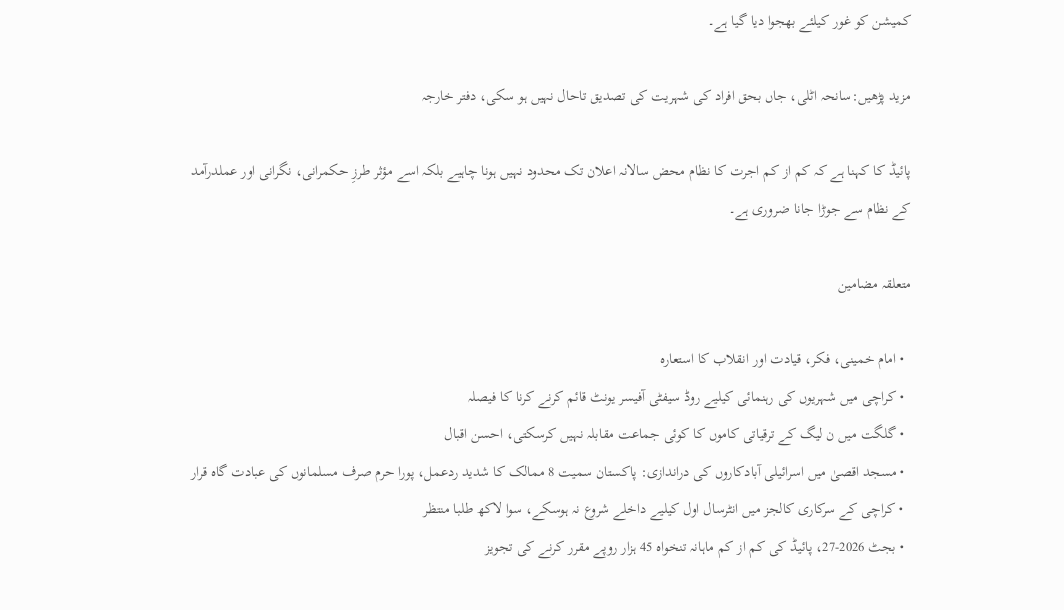کمیشن کو غور کیلئے بھجوا دیا گیا ہے۔

مزید پڑھیں:سانحہ اٹلی، جاں بحق افراد کی شہریت کی تصدیق تاحال نہیں ہو سکی، دفتر خارجہ

پائیڈ کا کہنا ہے کہ کم از کم اجرت کا نظام محض سالانہ اعلان تک محدود نہیں ہونا چاہیے بلکہ اسے مؤثر طرزِ حکمرانی، نگرانی اور عملدرآمد کے نظام سے جوڑا جانا ضروری ہے۔

متعلقہ مضامین

  • امام خمینی، فکر، قیادت اور انقلاب کا استعارہ
  • کراچی میں شہریوں کی رہنمائی کیلیے روڈ سیفٹی آفیسر یونٹ قائم کرنے کرنا کا فیصلہ
  • گلگت میں ن لیگ کے ترقیاتی کاموں کا کوئی جماعت مقابلہ نہیں کرسکتی، احسن اقبال
  • مسجد اقصیٰ میں اسرائیلی آبادکاروں کی دراندازی: پاکستان سمیت 8 ممالک کا شدید ردعمل، پورا حرم صرف مسلمانوں کی عبادت گاہ قرار
  • کراچی کے سرکاری کالجز میں انٹرسال اول کیلیے داخلے شروع نہ ہوسکے، سوا لاکھ طلبا منتظر
  • بجٹ 2026-27، پائیڈ کی کم از کم ماہانہ تنخواہ 45 ہزار روپے مقرر کرنے کی تجویز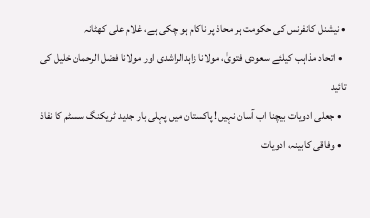• نیشنل کانفرنس کی حکومت ہر محاذ پر ناکام ہو چکی ہے، غلام علی کھٹانہ
  • اتحاد مذاہب کیلئے سعودی فتویٰ، مولانا زاہدالراشدی اور مولانا فضل الرحمان خلیل کی تائید
  • جعلی ادویات بیچنا اب آسان نہیں! پاکستان میں پہلی بار جدید ٹریکنگ سسٹم کا نفاذ
  • وفاقی کابینہ، ادویات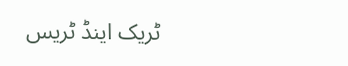ٹریک اینڈ ٹریس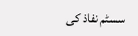سسٹم نفاذ کی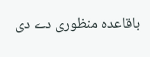باقاعدہ منظوری دے دی